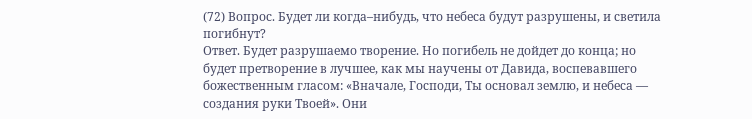(72) Вопрос. Будет ли когда–нибудь, что небеса будут разрушены, и светила погибнут?
Ответ. Будет разрушаемо творение. Но погибель не дойдет до конца; но будет претворение в лучшее, как мы научены от Давида, воспевавшего божественным гласом: «Вначале, Господи, Ты основал землю, и небеса — создания руки Твоей». Они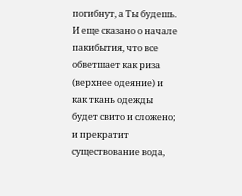погибнут, а Ты будешь. И еще сказано о начале пакибытия, что все обветшает как риза (верхнее одеяние) и как ткань одежды будет свито и сложено; и прекратит существование вода,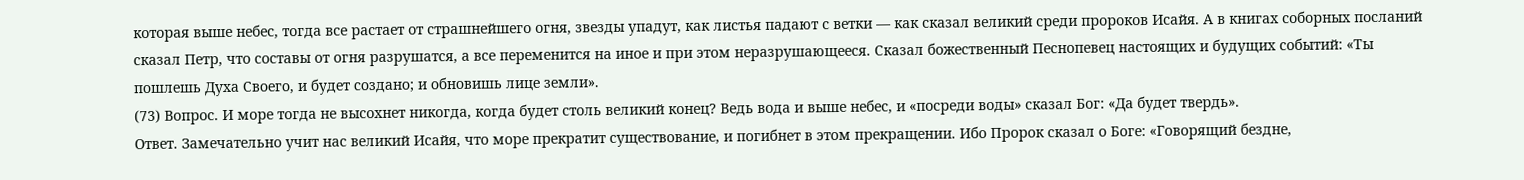которая выше небес, тогда все растает от страшнейшего огня, звезды упадут, как листья падают с ветки — как сказал великий среди пророков Исайя. А в книгах соборных посланий сказал Петр, что составы от огня разрушатся, а все переменится на иное и при этом неразрушающееся. Сказал божественный Песнопевец настоящих и будущих событий: «Ты пошлешь Духа Своего, и будет создано; и обновишь лице земли».
(73) Вопрос. И море тогда не высохнет никогда, когда будет столь великий конец? Ведь вода и выше небес, и «посреди воды» сказал Бог: «Да будет твердь».
Ответ. Замечательно учит нас великий Исайя, что море прекратит существование, и погибнет в этом прекращении. Ибо Пророк сказал о Боге: «Говорящий бездне,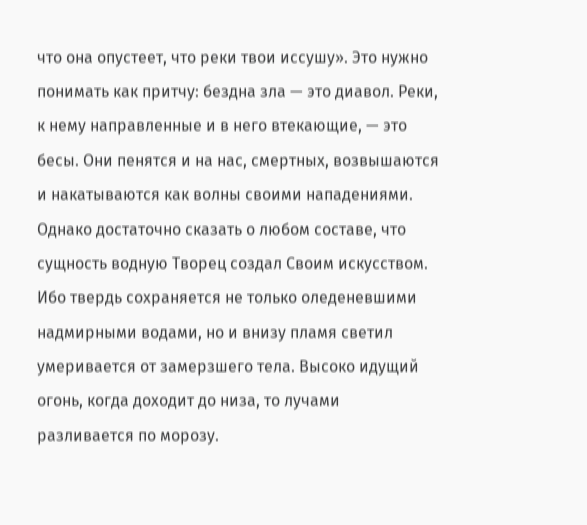что она опустеет, что реки твои иссушу». Это нужно понимать как притчу: бездна зла — это диавол. Реки, к нему направленные и в него втекающие, — это бесы. Они пенятся и на нас, смертных, возвышаются и накатываются как волны своими нападениями. Однако достаточно сказать о любом составе, что сущность водную Творец создал Своим искусством. Ибо твердь сохраняется не только оледеневшими надмирными водами, но и внизу пламя светил умеривается от замерзшего тела. Высоко идущий огонь, когда доходит до низа, то лучами разливается по морозу.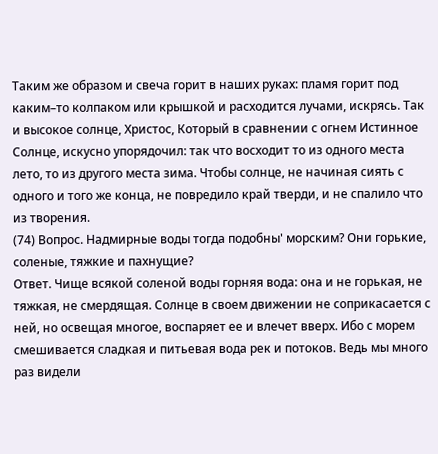Таким же образом и свеча горит в наших руках: пламя горит под каким–то колпаком или крышкой и расходится лучами, искрясь. Так и высокое солнце, Христос, Который в сравнении с огнем Истинное Солнце, искусно упорядочил: так что восходит то из одного места лето, то из другого места зима. Чтобы солнце, не начиная сиять с одного и того же конца, не повредило край тверди, и не спалило что из творения.
(74) Вопрос. Надмирные воды тогда подобны' морским? Они горькие, соленые, тяжкие и пахнущие?
Ответ. Чище всякой соленой воды горняя вода: она и не горькая, не тяжкая, не смердящая. Солнце в своем движении не соприкасается с ней, но освещая многое, воспаряет ее и влечет вверх. Ибо с морем смешивается сладкая и питьевая вода рек и потоков. Ведь мы много раз видели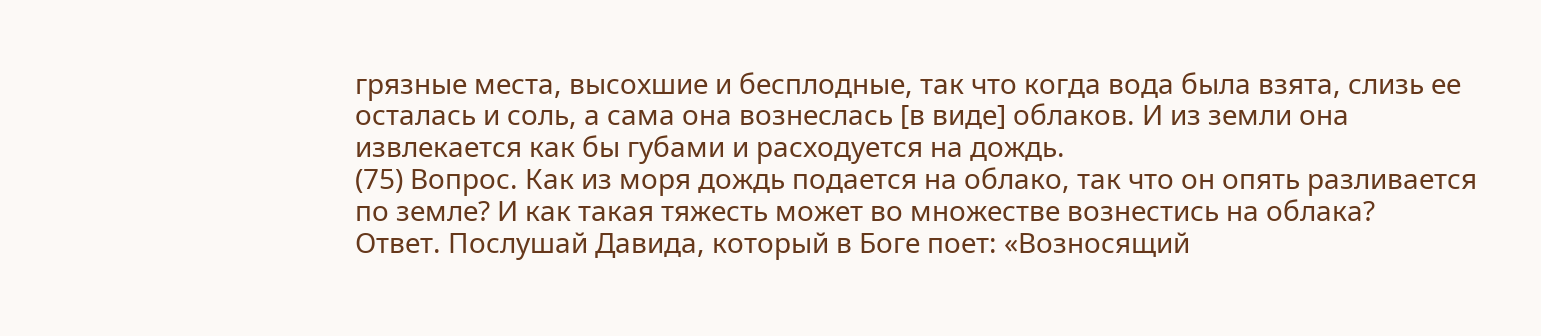грязные места, высохшие и бесплодные, так что когда вода была взята, слизь ее осталась и соль, а сама она вознеслась [в виде] облаков. И из земли она извлекается как бы губами и расходуется на дождь.
(75) Вопрос. Как из моря дождь подается на облако, так что он опять разливается по земле? И как такая тяжесть может во множестве вознестись на облака?
Ответ. Послушай Давида, который в Боге поет: «Возносящий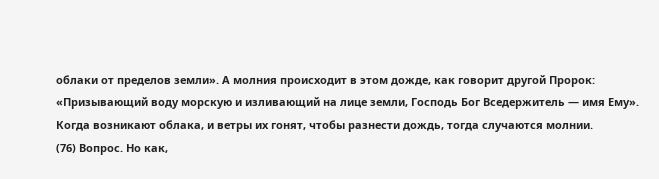облаки от пределов земли». А молния происходит в этом дожде, как говорит другой Пророк: «Призывающий воду морскую и изливающий на лице земли, Господь Бог Вседержитель — имя Ему». Когда возникают облака, и ветры их гонят, чтобы разнести дождь, тогда случаются молнии.
(76) Вопрос. Но как,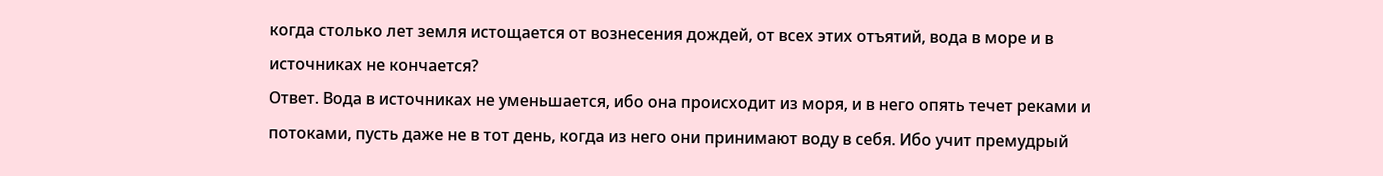когда столько лет земля истощается от вознесения дождей, от всех этих отъятий, вода в море и в источниках не кончается?
Ответ. Вода в источниках не уменьшается, ибо она происходит из моря, и в него опять течет реками и потоками, пусть даже не в тот день, когда из него они принимают воду в себя. Ибо учит премудрый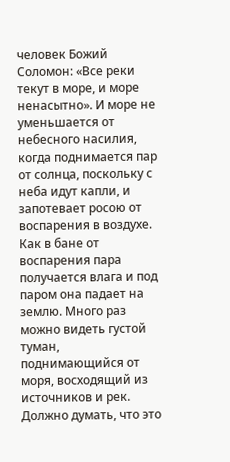человек Божий Соломон: «Все реки текут в море, и море ненасытно». И море не уменьшается от небесного насилия, когда поднимается пар от солнца, поскольку с неба идут капли, и запотевает росою от воспарения в воздухе. Как в бане от воспарения пара получается влага и под паром она падает на землю. Много раз можно видеть густой туман, поднимающийся от моря, восходящий из источников и рек. Должно думать, что это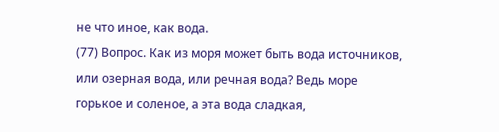не что иное, как вода.
(77) Вопрос. Как из моря может быть вода источников, или озерная вода, или речная вода? Ведь море горькое и соленое, а эта вода сладкая,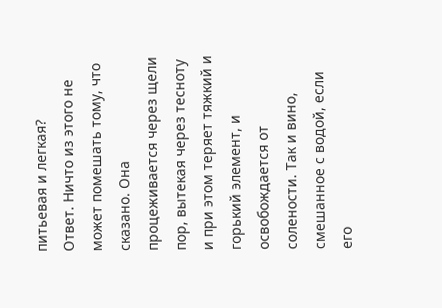питьевая и легкая?
Ответ. Ничто из этого не может помешать тому, что сказано. Она процеживается через щели пор, вытекая через тесноту и при этом теряет тяжкий и горький элемент, и освобождается от солености. Так и вино, смешанное с водой, если его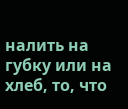налить на губку или на хлеб, то, что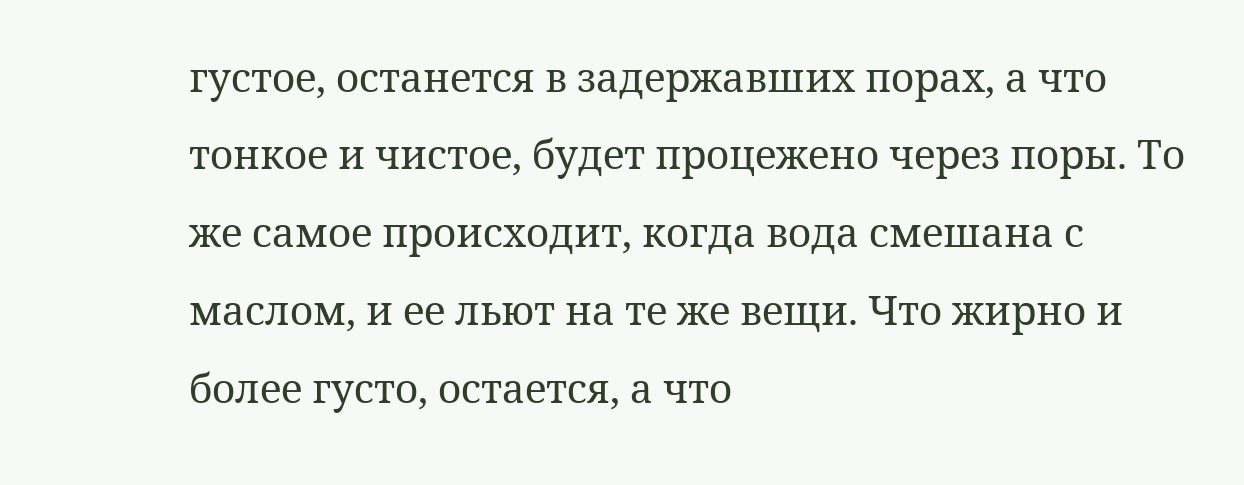густое, останется в задержавших порах, а что тонкое и чистое, будет процежено через поры. То же самое происходит, когда вода смешана с маслом, и ее льют на те же вещи. Что жирно и более густо, остается, а что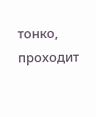тонко, проходит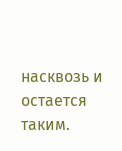насквозь и остается таким.